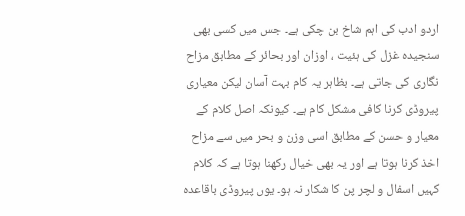اردو ادب کی اہم شاخ بن چکی ہے۔ جس میں کسی بھی سنجیدہ غزل کی ہئیت ، اوزان اور بحائر کے مطابق مزاح نگاری کی جاتی ہے۔ بظاہر یہ کام بہت آسان لیکن معیاری پیروڈی کرنا کافی مشکل کام ہے۔ کیونکہ اصل کلام کے معیار و حسن کے مطابق اسی وزن و بحر میں سے مزاح اخذ کرنا ہوتا ہے اور یہ بھی خیال رکھنا ہوتا ہے کہ کلام کہیں اسفال و لچر پن کا شکار نہ ہو۔ یوں پیروڈی باقاعدہ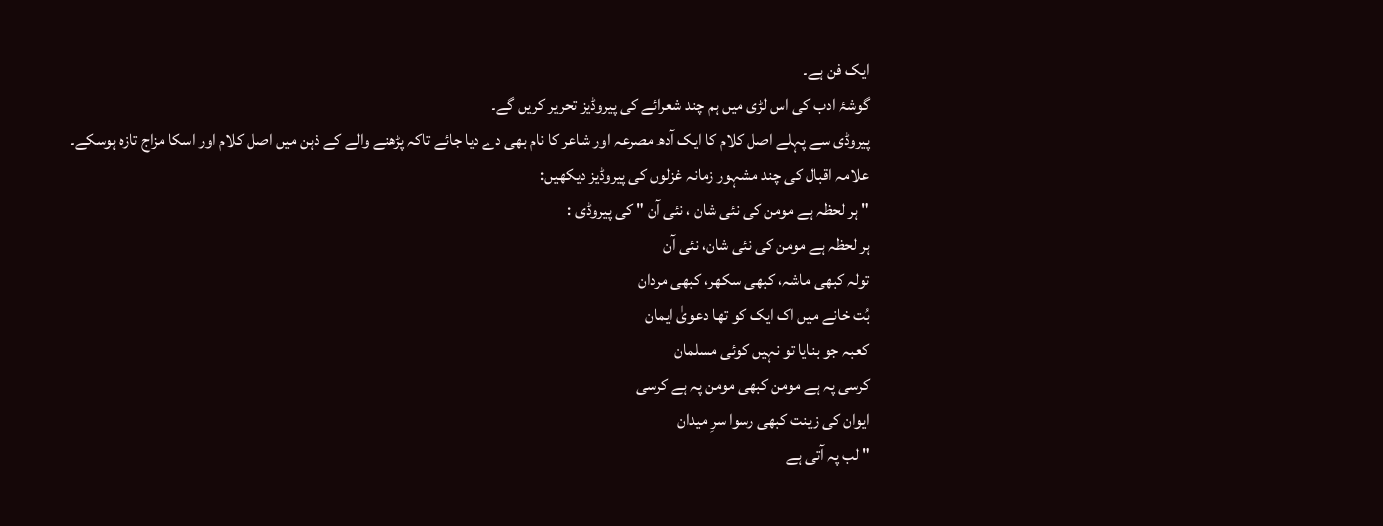ایک فن ہے۔
گوشۂ ادب کی اس لڑی میں ہم چند شعرائے کی پیروڈیز تحریر کریں گے۔
پیروڈی سے پہلے اصل کلام کا ایک آدھ مصرعہ اور شاعر کا نام بھی دے دیا جائے تاکہ پڑھنے والے کے ذہن میں اصل کلام اور اسکا مزاج تازہ ہوسکے۔
علامہ اقبال کی چند مشہور زمانہ غزلوں کی پیروڈیز دیکھیں:
" ہر لحظہ ہے مومن کی نئی شان ، نئی آن " کی پیروڈی :
ہر لحظہ ہے مومن کی نئی شان، نئی آن
تولہ کبھی ماشہ، کبھی سکھر، کبھی مردان
بُت خانے میں اک ایک کو تھا دعویٰ ایمان
کعبہ جو بنایا تو نہیں کوئی مسلمان
کرسی پہ ہے مومن کبھی مومن پہ ہے کرسی
ایوان کی زینت کبھی رسوا سرِ میدان
" لب پہ آتی ہے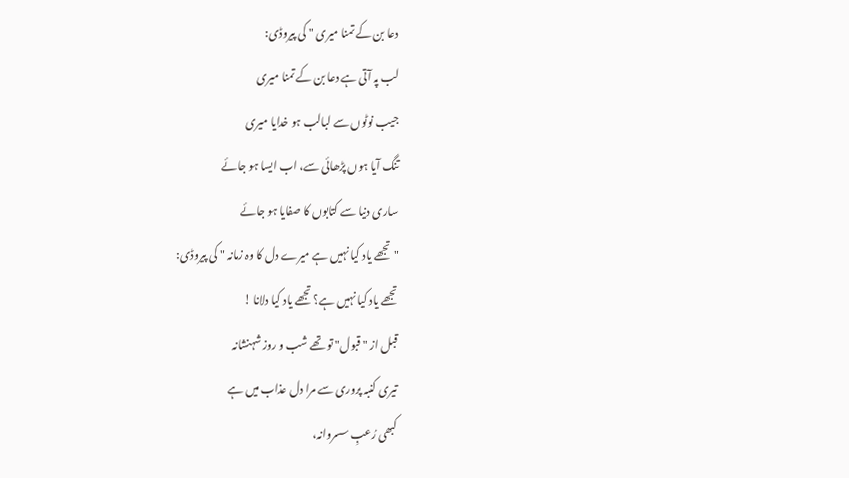دعا بن کے تمنا میری " کی پیروڈی:
لب پہ آتی ہے دعا بن کے تمنا میری
جیب نوٹوں سے لبالب ہو خدایا میری
تنگ آیا ہوں پڑھائی سے، اب ایسا ہو جائے
ساری دنیا سے کتابوں کا صفایا ہو جائے
" تجھے یاد کیا نہیں ہے میرے دل کا وہ زمانہ " کی پیروڈی:
تجھے یاد کیا نہیں ہے؟ تجھے یاد کیا دلانا !
قبل از " قبول" تو تھے شب و روز شہنشانہ
تیری کنبہ پروری سے مرا دل عذاب میں ہے
کبھی رُعبِ سسروانہ،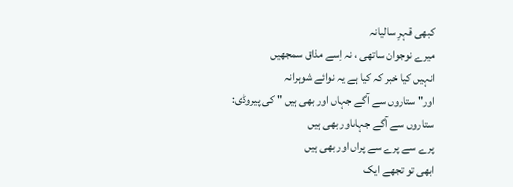کبھی قہرِ سالیانہ
میرے نوجوان ساتھی ، نہ اِسے مذاق سمجھیں
انہیں کیا خبر کہ کیا ہے یہ نوائے شوہرانہ
اور" ستاروں سے آگے جہاں اور بھی ہیں " کی پیروڈی:
ستاروں سے آگے جہاںاور بھی ہیں
پرے سے پرے سے پراں اور بھی ہیں
ابھی تو تجھے ایک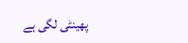پھینٹی لگی ہے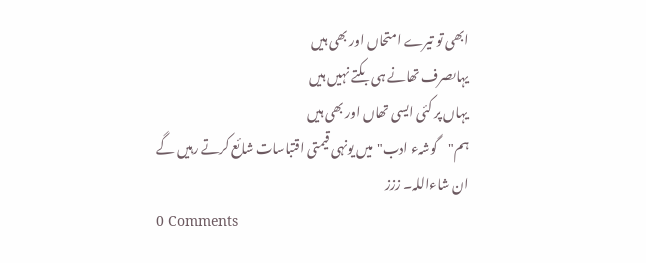ابھی تو تیرے امتحاں اور بھی ہیں
یہاںصرف تھانے ہی بکتے نہیں ہیں
یہاں پر کئی ایسی تھاں اور بھی ہیں
ہم"گوشہء ادب"میں یونہی قیمتی اقتباسات شائع کرتے رہیں گے ان شاءاللہ۔ ززز
0 Comments